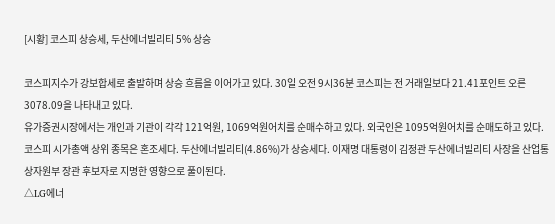[시황] 코스피 상승세, 두산에너빌리티 5% 상승

코스피지수가 강보합세로 출발하며 상승 흐름을 이어가고 있다. 30일 오전 9시36분 코스피는 전 거래일보다 21.41포인트 오른 3078.09을 나타내고 있다.
유가증권시장에서는 개인과 기관이 각각 121억원, 1069억원어치를 순매수하고 있다. 외국인은 1095억원어치를 순매도하고 있다.
코스피 시가총액 상위 종목은 혼조세다. 두산에너빌리티(4.86%)가 상승세다. 이재명 대통령이 김정관 두산에너빌리티 사장을 산업통상자원부 장관 후보자로 지명한 영향으로 풀이된다.
△LG에너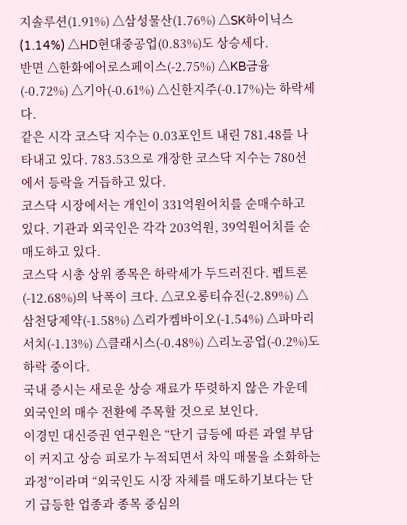지솔루션(1.91%) △삼성물산(1.76%) △SK하이닉스(1.14%) △HD현대중공업(0.83%)도 상승세다.
반면 △한화에어로스페이스(-2.75%) △KB금융(-0.72%) △기아(-0.61%) △신한지주(-0.17%)는 하락세다.
같은 시각 코스닥 지수는 0.03포인트 내린 781.48를 나타내고 있다. 783.53으로 개장한 코스닥 지수는 780선에서 등락을 거듭하고 있다.
코스닥 시장에서는 개인이 331억원어치를 순매수하고 있다. 기관과 외국인은 각각 203억원, 39억원어치를 순매도하고 있다.
코스닥 시총 상위 종목은 하락세가 두드러진다. 펩트론(-12.68%)의 낙폭이 크다. △코오롱티슈진(-2.89%) △삼천당제약(-1.58%) △리가켐바이오(-1.54%) △파마리서치(-1.13%) △클래시스(-0.48%) △리노공업(-0.2%)도 하락 중이다.
국내 증시는 새로운 상승 재료가 뚜렷하지 않은 가운데 외국인의 매수 전환에 주목할 것으로 보인다.
이경민 대신증권 연구원은 “단기 급등에 따른 과열 부담이 커지고 상승 피로가 누적되면서 차익 매물을 소화하는 과정”이라며 “외국인도 시장 자체를 매도하기보다는 단기 급등한 업종과 종목 중심의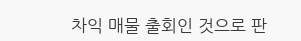차익 매물 출회인 것으로 판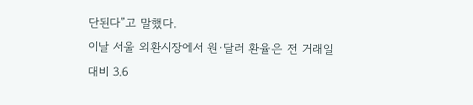단된다”고 말했다.
이날 서울 외환시장에서 원·달러 환율은 전 거래일 대비 3.6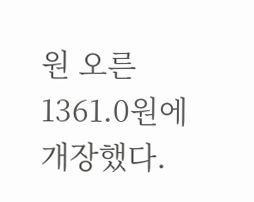원 오른 1361.0원에 개장했다.